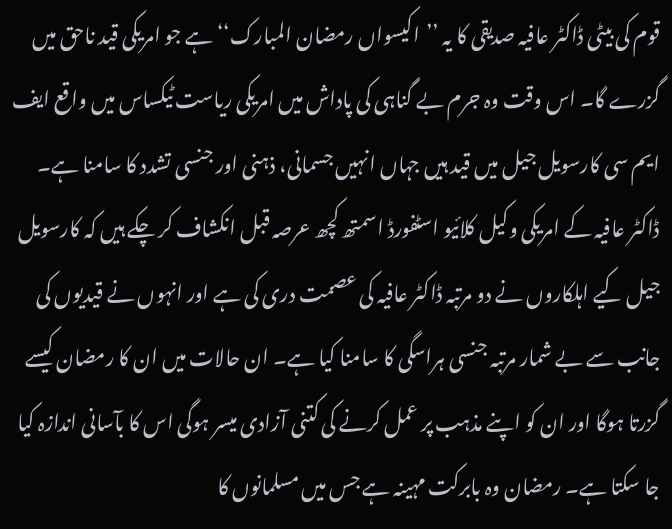قوم کی بیٹی ڈاکٹر عافیہ صدیقی کا یہ ’’اکیسواں رمضان المبارک‘‘ ہے جو امریکی قید ناحق میں گزرے گا۔ اس وقت وہ جرم بے گناہی کی پاداش میں امریکی ریاست ٹیکساس میں واقع ایف ایم سی کارسویل جیل میں قید ہیں جہاں انہیں جسمانی، ذہنی اور جنسی تشدد کا سامنا ہے۔ ڈاکٹر عافیہ کے امریکی وکیل کلائیو اسٹفورڈ اسمتھ کچھ عرصہ قبل انکشاف کر چکے ہیں کہ کارسویل جیل کیے اہلکاروں نے دو مرتبہ ڈاکٹر عافیہ کی عصمت دری کی ہے اور انہوں نے قیدیوں کی جانب سے بے شمار مرتبہ جنسی ہراسگی کا سامنا کیا ہے۔ ان حالات میں ان کا رمضان کیسے گزرتا ہوگا اور ان کو اپنے مذہب پر عمل کرنے کی کتنی آزادی میسر ہوگی اس کا بآسانی اندازہ کیا جا سکتا ہے۔ رمضان وہ بابرکت مہینہ ہے جس میں مسلمانوں کا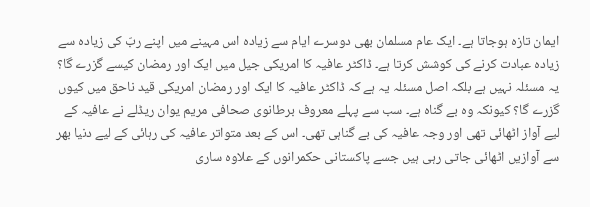ایمان تازہ ہوجاتا ہے۔ ایک عام مسلمان بھی دوسرے ایام سے زیادہ اس مہینے میں اپنے ربّ کی زیادہ سے زیادہ عبادت کرنے کی کوشش کرتا ہے۔ ڈاکٹر عافیہ کا امریکی جیل میں ایک اور رمضان کیسے گزرے گا؟ یہ مسئلہ نہیں ہے بلکہ اصل مسئلہ یہ ہے کہ ڈاکٹر عافیہ کا ایک اور رمضان امریکی قید ناحق میں کیوں گزرے گا؟ کیونکہ وہ بے گناہ ہے۔ سب سے پہلے معروف برطانوی صحافی مریم یوان ریڈلے نے عافیہ کے لیے آواز اٹھائی تھی اور وجہ عافیہ کی بے گناہی تھی۔ اس کے بعد متواتر عافیہ کی رہائی کے لیے دنیا بھر سے آوازیں اٹھائی جاتی رہی ہیں جسے پاکستانی حکمرانوں کے علاوہ ساری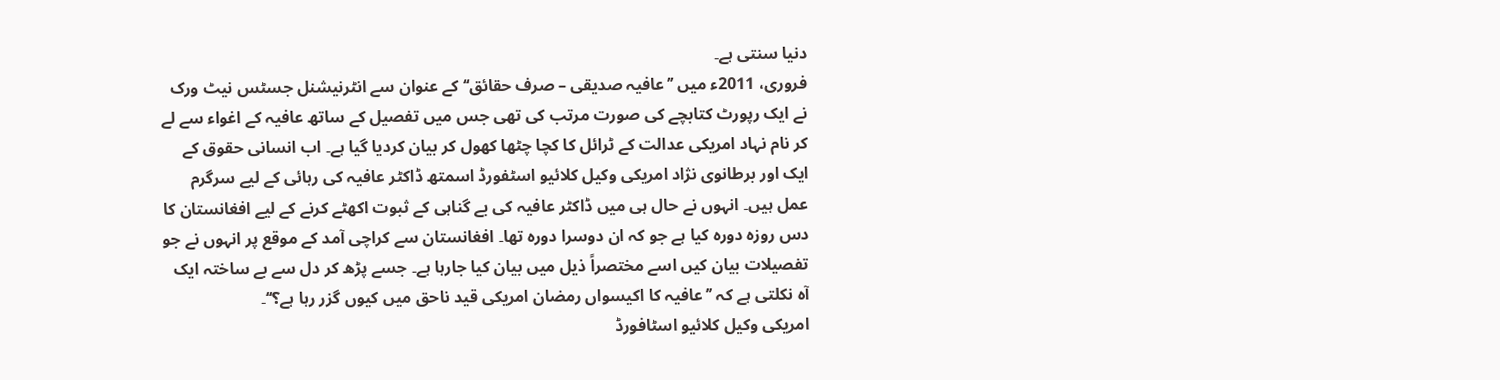دنیا سنتی ہے۔
فروری، 2011ء میں ’’عافیہ صدیقی – صرف حقائق‘‘ کے عنوان سے انٹرنیشنل جسٹس نیٹ ورک نے ایک رپورٹ کتابچے کی صورت مرتب کی تھی جس میں تفصیل کے ساتھ عافیہ کے اغواء سے لے کر نام نہاد امریکی عدالت کے ٹرائل کا کچا چٹھا کھول کر بیان کردیا گیا ہے۔ اب انسانی حقوق کے ایک اور برطانوی نژاد امریکی وکیل کلائیو اسٹفورڈ اسمتھ ڈاکٹر عافیہ کی رہائی کے لیے سرگرم عمل ہیں۔ انہوں نے حال ہی میں ڈاکٹر عافیہ کی بے گناہی کے ثبوت اکھٹے کرنے کے لیے افغانستان کا دس روزہ دورہ کیا ہے جو کہ ان دوسرا دورہ تھا۔ افغانستان سے کراچی آمد کے موقع پر انہوں نے جو تفصیلات بیان کیں اسے مختصراً ذیل میں بیان کیا جارہا ہے۔ جسے پڑھ کر دل سے بے ساختہ ایک آہ نکلتی ہے کہ ’’عافیہ کا اکیسواں رمضان امریکی قید ناحق میں کیوں گزر رہا ہے؟‘‘۔
امریکی وکیل کلائیو اسٹافورڈ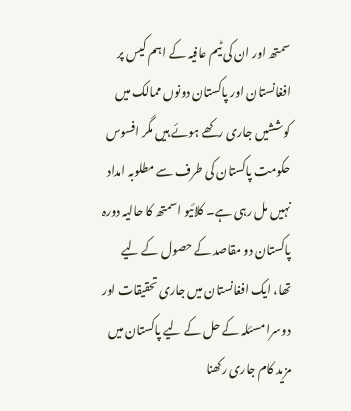سمتھ اور ان کی ٹیم عافیہ کے اہم کیس پر افغانستان اور پاکستان دونوں ممالک میں کوششیں جاری رکھے ہوئے ہیں مگر افسوس حکومت پاکستان کی طرف سے مطلوبہ امداد نہیں مل رہی ہے۔ کلائیو اسمتھ کا حالیہ دورہ پاکستان دو مقاصد کے حصول کے لیے تھا، ایک افغانستان میں جاری تحقیقات اور دوسرا مسئلہ کے حل کے لیے پاکستان میں مزید کام جاری رکھنا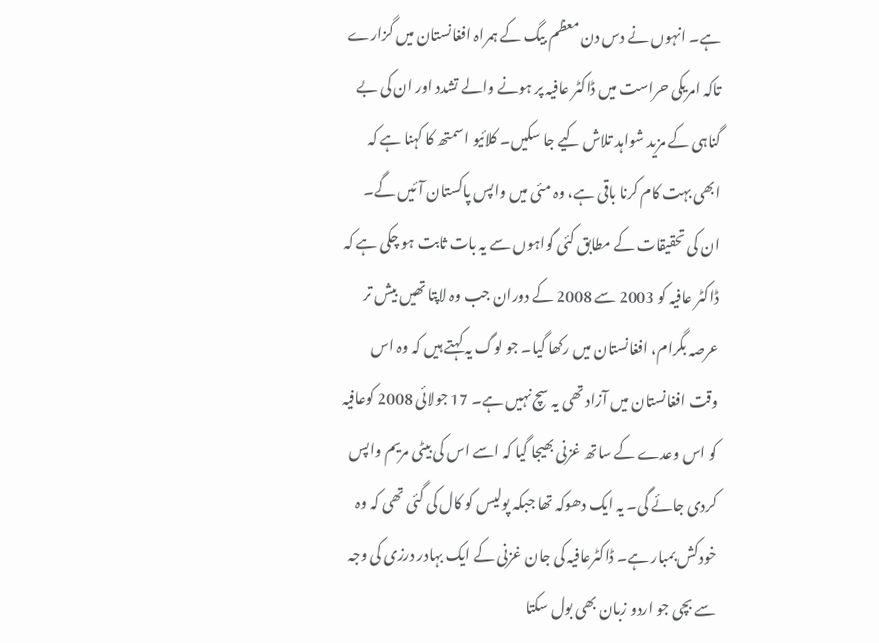ہے۔ انہوں نے دس دن معظم بیگ کے ہمراہ افغانستان میں گزارے تاکہ امریکی حراست میں ڈاکٹر عافیہ پر ہونے والے تشدد اور ان کی بے گناہی کے مزید شواہد تلاش کیے جا سکیں۔ کلائیو اسمتھ کا کہنا ہے کہ ابھی بہت کام کرنا باقی ہے، وہ مئی میں واپس پاکستان آئیں گے۔ ان کی تحقیقات کے مطابق کئی گواہوں سے یہ بات ثابت ہو چکی ہے کہ ڈاکٹر عافیہ کو 2003 سے 2008 کے دوران جب وہ لاپتا تھیں بیش تر عرصہ بگرام، افغانستان میں رکھا گیا۔ جو لوگ یہ کہتے ہیں کہ وہ اس وقت افغانستان میں آزاد تھی یہ سچ نہیں ہے۔ 17 جولائی 2008 کوعافیہ کو اس وعدے کے ساتھ غزنی بھیجا گیا کہ اسے اس کی بیٹی مریم واپس کردی جائے گی۔ یہ ایک دھوکہ تھا جبکہ پولیس کو کال کی گئی تھی کہ وہ خودکش بمبار ہے۔ ڈاکٹرعافیہ کی جان غزنی کے ایک بہادر درزی کی وجہ سے بچی جو اردو زبان بھی بول سکتا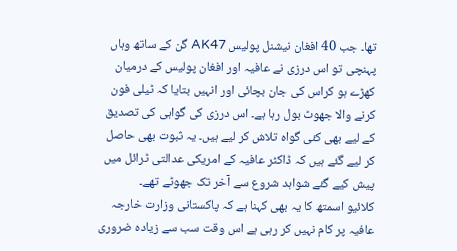تھا۔ جب 40 افغان نیشنل پولیس AK47 گن کے ساتھ وہاں پہنچی تو اس درزی نے عافیہ اور افغان پولیس کے درمیان کھڑے ہو کراس کی جان بچائی اور انہیں بتایا کہ ٹیلی فون کرنے والا جھوٹ بول رہا ہے۔ اس درزی کی گواہی کی تصدیق کے لیے بھی کئی گواہ تلاش کر لیے ہیں۔ یہ ثبوت بھی حاصل کر لیے گئے ہیں کہ ڈاکٹر عافیہ کے امریکی عدالتی ٹرائل میں پیش کیے گئے شواہد شروع سے آخر تک جھوٹے تھے۔
کلائیو اسمتھ کا یہ بھی کہنا ہے کہ پاکستانی وزارت خارجہ عافیہ پر کام نہیں کر رہی ہے اس وقت سب سے زیادہ ضروری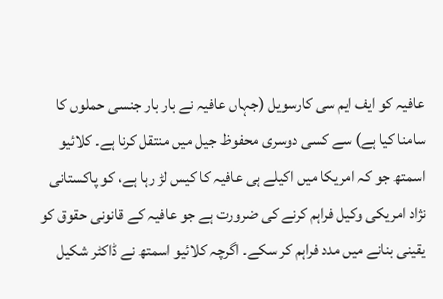عافیہ کو ایف ایم سی کارسویل (جہاں عافیہ نے بار بار جنسی حملوں کا سامنا کیا ہے) سے کسی دوسری محفوظ جیل میں منتقل کرنا ہے۔ کلائیو اسمتھ جو کہ امریکا میں اکیلے ہی عافیہ کا کیس لڑ رہا ہے، کو پاکستانی نژاد امریکی وکیل فراہم کرنے کی ضرورت ہے جو عافیہ کے قانونی حقوق کو یقینی بنانے میں مدد فراہم کر سکے۔ اگرچہ کلائیو اسمتھ نے ڈاکٹر شکیل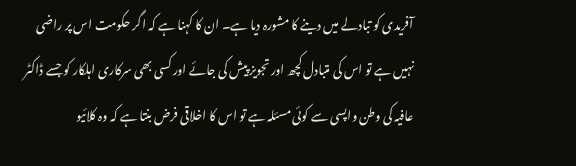آفریدی کو تبادلے میں دینے کا مشورہ دیا ہے۔ ان کا کہنا ہے کہ اگر حکومت اس پر راضی نہیں ہے تو اس کی متبادل کچھ اور تجویز پیش کی جائے اور کسی بھی سرکاری اہلکار کو جسے ڈاکٹر عافیہ کی وطن واپسی سے کوئی مسئلہ ہے تو اس کا اخلاقی فرض بنتا ہے کہ وہ کلائیو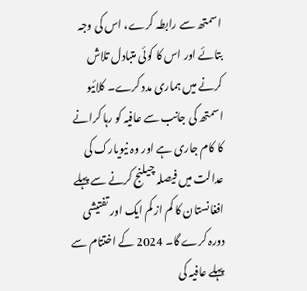اسمتھ سے رابطہ کرے، اس کی وجہ بتائے اور اس کا کوئی متبادل تلاش کرنے میں ہماری مدد کرے۔ کلائیو اسمتھ کی جانب سے عافیہ کو رہا کرانے کا کام جاری ہے اور وہ نیویارک کی عدالت میں فیصلہ چیلنج کرنے سے پہلے افغانستان کا کم از کم ایک اور تفتیشی دورہ کرے گا۔ 2024 کے اختتام سے پہلے عافیہ کی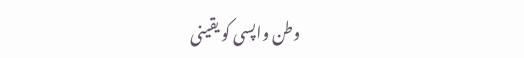وطن واپسی کو یقینی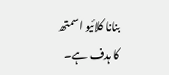بنانا کلائیو اسمتھ کا ہدف ہے۔